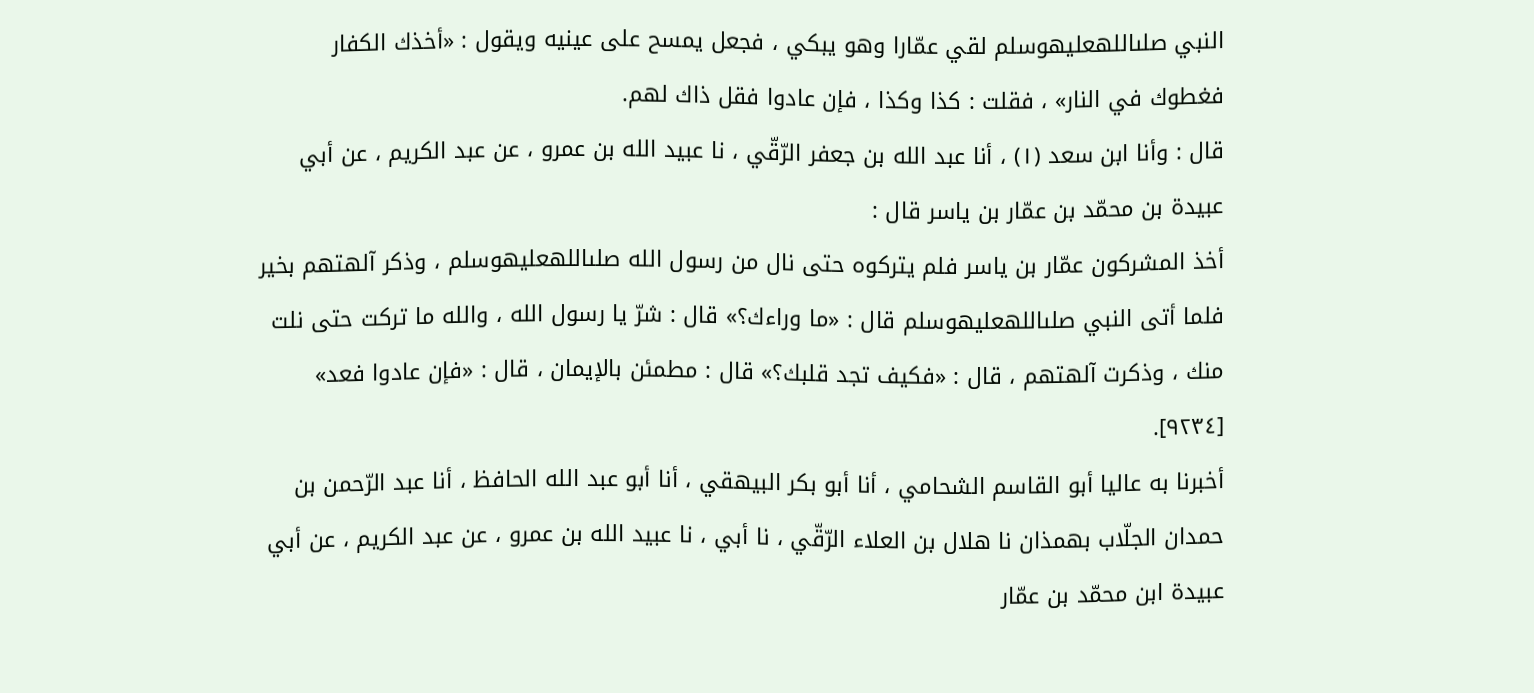النبي صلىاللهعليهوسلم لقي عمّارا وهو يبكي ، فجعل يمسح على عينيه ويقول : «أخذك الكفار فغطوك في النار» ، فقلت : كذا وكذا ، فإن عادوا فقل ذاك لهم.
قال : وأنا ابن سعد (١) ، أنا عبد الله بن جعفر الرّقّي ، نا عبيد الله بن عمرو ، عن عبد الكريم ، عن أبي عبيدة بن محمّد بن عمّار بن ياسر قال :
أخذ المشركون عمّار بن ياسر فلم يتركوه حتى نال من رسول الله صلىاللهعليهوسلم ، وذكر آلهتهم بخير فلما أتى النبي صلىاللهعليهوسلم قال : «ما وراءك؟» قال : شرّ يا رسول الله ، والله ما تركت حتى نلت منك ، وذكرت آلهتهم ، قال : «فكيف تجد قلبك؟» قال : مطمئن بالإيمان ، قال : «فإن عادوا فعد» [٩٢٣٤].
أخبرنا به عاليا أبو القاسم الشحامي ، أنا أبو بكر البيهقي ، أنا أبو عبد الله الحافظ ، أنا عبد الرّحمن بن حمدان الجلّاب بهمذان نا هلال بن العلاء الرّقّي ، نا أبي ، نا عبيد الله بن عمرو ، عن عبد الكريم ، عن أبي عبيدة ابن محمّد بن عمّار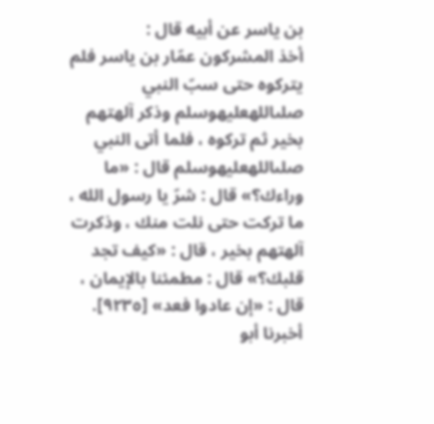بن ياسر عن أبيه قال :
أخذ المشركون عمّار بن ياسر فلم يتركوه حتى سبّ النبي صلىاللهعليهوسلم وذكر آلهتهم بخير ثم تركوه ، فلما أتى النبي صلىاللهعليهوسلم قال : «ما وراءك؟» قال : شرّ يا رسول الله ، ما تركت حتى نلت منك ، وذكرت آلهتهم بخير ، قال : «كيف تجد قلبك؟» قال : مطمئنا بالإيمان ، قال : «إن عادوا فعد» [٩٢٣٥].
أخبرنا أبو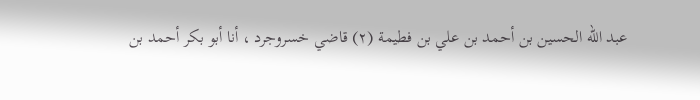عبد الله الحسين بن أحمد بن علي بن فطيمة (٢) قاضي خسروجرد ، أنا أبو بكر أحمد بن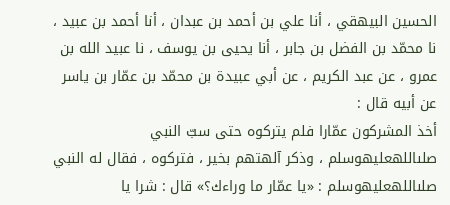الحسين البيهقي ، أنا علي بن أحمد بن عبدان ، أنا أحمد بن عبيد ، نا محمّد بن الفضل بن جابر ، أنا يحيى بن يوسف ، نا عبيد الله بن عمرو ، عن عبد الكريم ، عن أبي عبيدة بن محمّد بن عمّار بن ياسر عن أبيه قال :
أخذ المشركون عمّارا فلم يتركوه حتى سبّ النبي صلىاللهعليهوسلم ، وذكر آلهتهم بخير ، فتركوه ، فقال له النبي صلىاللهعليهوسلم : «يا عمّار ما وراءك؟» قال : شرا يا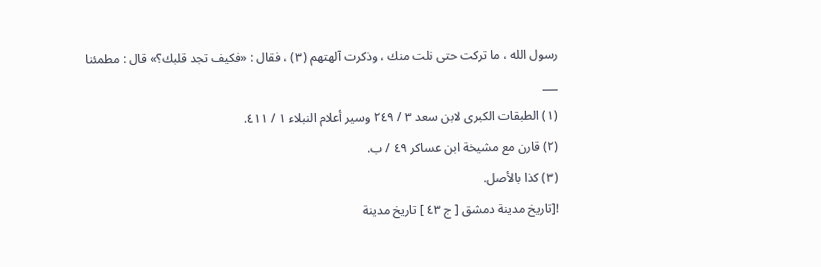رسول الله ، ما تركت حتى نلت منك ، وذكرت آلهتهم (٣) ، فقال : «فكيف تجد قلبك؟» قال : مطمئنا
___
(١) الطبقات الكبرى لابن سعد ٣ / ٢٤٩ وسير أعلام النبلاء ١ / ٤١١.
(٢) قارن مع مشيخة ابن عساكر ٤٩ / ب.
(٣) كذا بالأصل.
![تاريخ مدينة دمشق [ ج ٤٣ ] تاريخ مدينة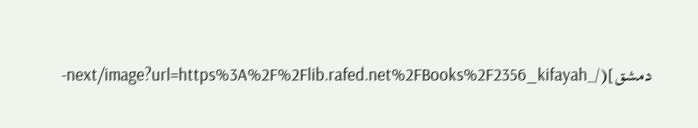دمشق](/_next/image?url=https%3A%2F%2Flib.rafed.net%2FBooks%2F2356_kifayah-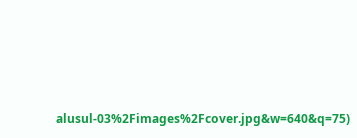alusul-03%2Fimages%2Fcover.jpg&w=640&q=75)